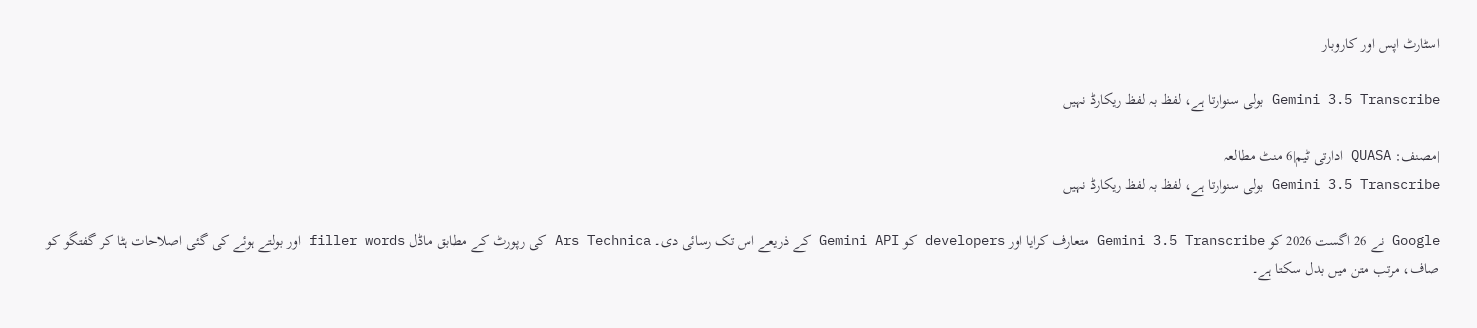اسٹارٹ اپس اور کاروبار

Gemini 3.5 Transcribe بولی سنوارتا ہے، لفظ بہ لفظ ریکارڈ نہیں

|مصنف: QUASA ادارتی ٹیم|6 منٹ مطالعہ
Gemini 3.5 Transcribe بولی سنوارتا ہے، لفظ بہ لفظ ریکارڈ نہیں

Google نے 26 اگست 2026 کو Gemini 3.5 Transcribe متعارف کرایا اور developers کو Gemini API کے ذریعے اس تک رسائی دی۔ Ars Technica کی رپورٹ کے مطابق ماڈل filler words اور بولتے ہوئے کی گئی اصلاحات ہٹا کر گفتگو کو صاف، مرتب متن میں بدل سکتا ہے۔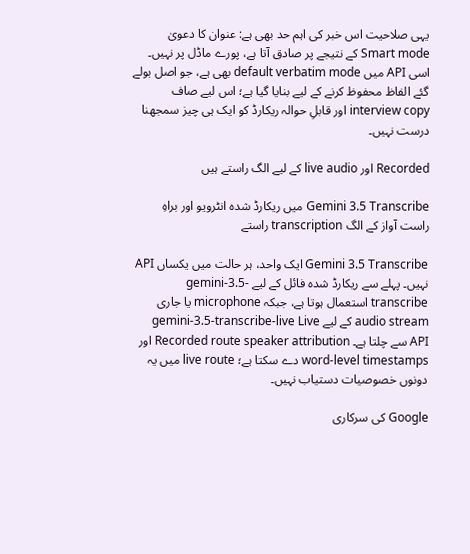یہی صلاحیت اس خبر کی اہم حد بھی ہے: عنوان کا دعویٰ Smart mode کے نتیجے پر صادق آتا ہے، پورے ماڈل پر نہیں۔ اسی API میں default verbatim mode بھی ہے، جو اصل بولے گئے الفاظ محفوظ کرنے کے لیے بنایا گیا ہے؛ اس لیے صاف interview copy اور قابلِ حوالہ ریکارڈ کو ایک ہی چیز سمجھنا درست نہیں۔

Recorded اور live audio کے لیے الگ راستے ہیں

Gemini 3.5 Transcribe میں ریکارڈ شدہ انٹرویو اور براہِ راست آواز کے الگ transcription راستے

Gemini 3.5 Transcribe ایک واحد، ہر حالت میں یکساں API نہیں۔ پہلے سے ریکارڈ شدہ فائل کے لیے gemini-3.5-transcribe استعمال ہوتا ہے، جبکہ microphone یا جاری audio stream کے لیے gemini-3.5-transcribe-live Live API سے چلتا ہے۔ Recorded route speaker attribution اور word-level timestamps دے سکتا ہے؛ live route میں یہ دونوں خصوصیات دستیاب نہیں۔

Google کی سرکاری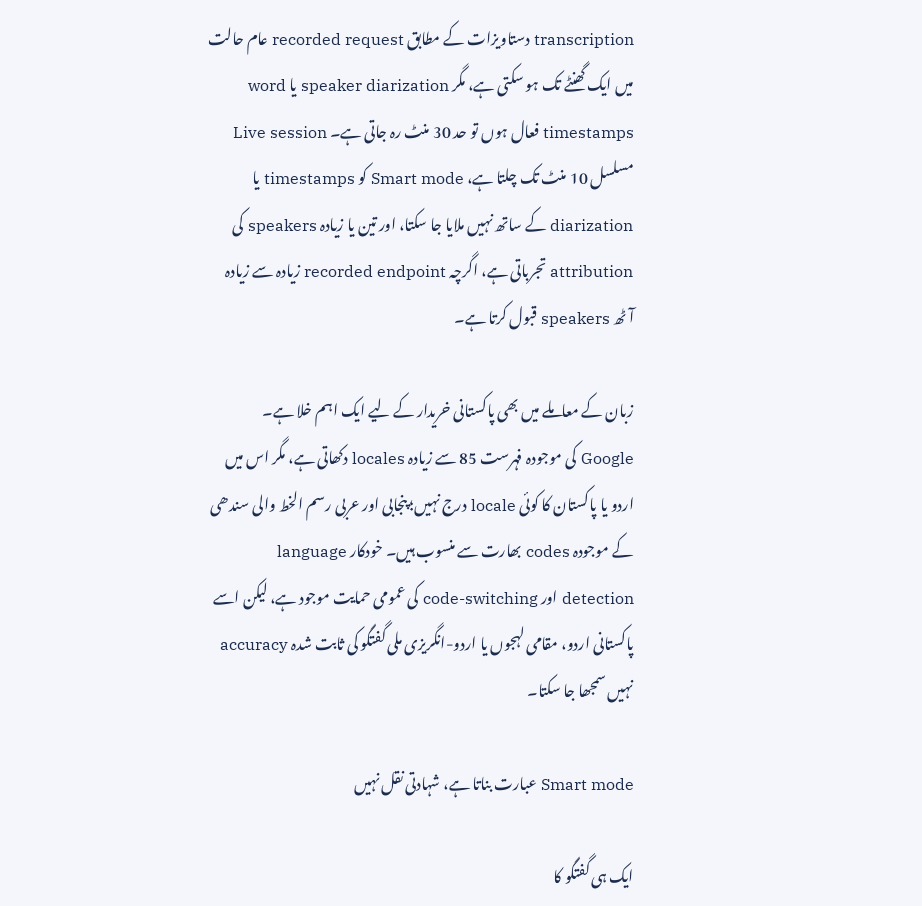transcription دستاویزات کے مطابق recorded request عام حالت میں ایک گھنٹے تک ہو سکتی ہے، مگر speaker diarization یا word timestamps فعال ہوں تو حد 30 منٹ رہ جاتی ہے۔ Live session مسلسل 10 منٹ تک چلتا ہے، Smart mode کو timestamps یا diarization کے ساتھ نہیں ملایا جا سکتا، اور تین یا زیادہ speakers کی attribution تجرباتی ہے، اگرچہ recorded endpoint زیادہ سے زیادہ آٹھ speakers قبول کرتا ہے۔

زبان کے معاملے میں بھی پاکستانی خریدار کے لیے ایک اہم خلا ہے۔ Google کی موجودہ فہرست 85 سے زیادہ locales دکھاتی ہے، مگر اس میں اردو یا پاکستان کا کوئی locale درج نہیں؛ پنجابی اور عربی رسم الخط والی سندھی کے موجودہ codes بھارت سے منسوب ہیں۔ خودکار language detection اور code-switching کی عمومی حمایت موجود ہے، لیکن اسے پاکستانی اردو، مقامی لہجوں یا اردو-انگریزی ملی گفتگو کی ثابت شدہ accuracy نہیں سمجھا جا سکتا۔

Smart mode عبارت بناتا ہے، شہادتی نقل نہیں

ایک ہی گفتگو کا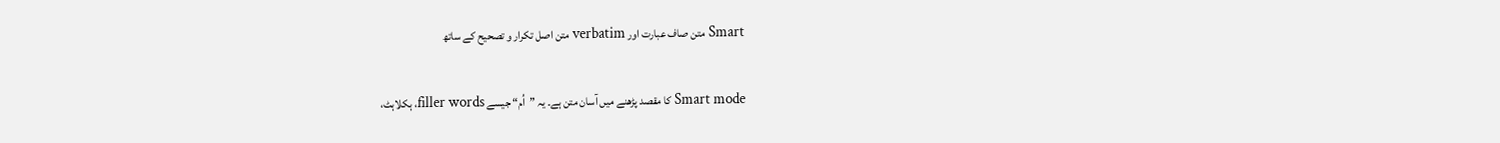Smart متن صاف عبارت اور verbatim متن اصل تکرار و تصحیح کے ساتھ

Smart mode کا مقصد پڑھنے میں آسان متن ہے۔ یہ ”اُم“ جیسے filler words، ہکلاہٹ،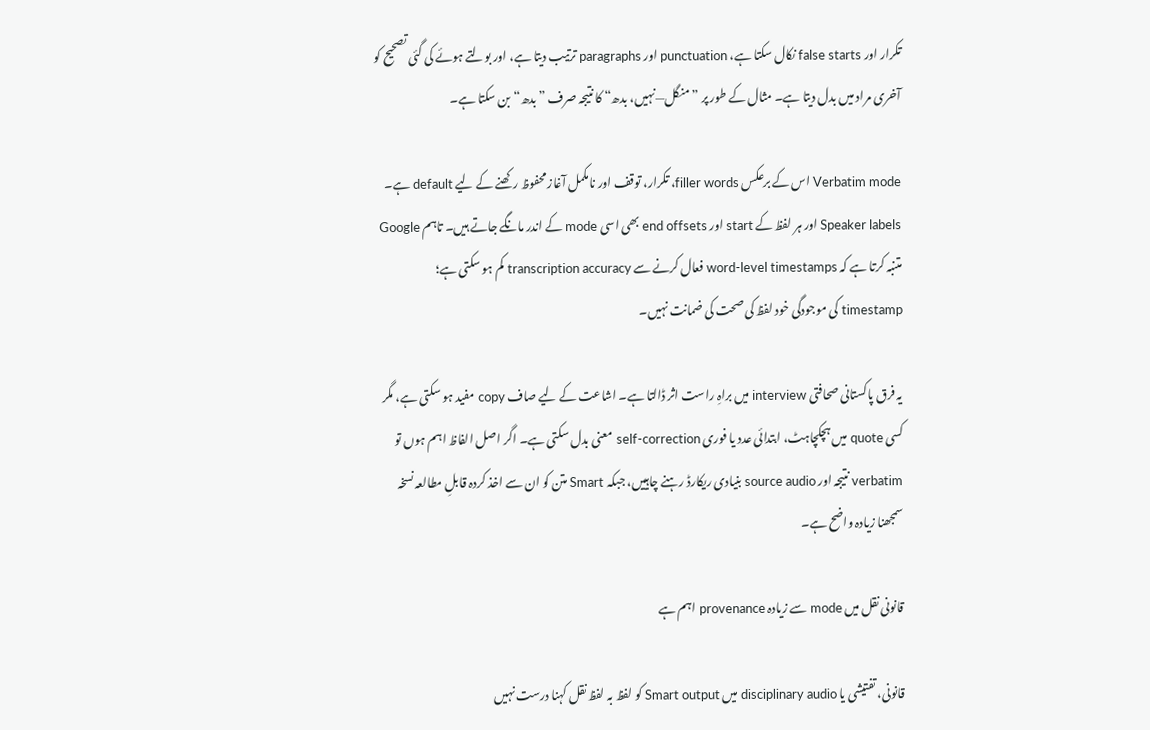تکرار اور false starts نکال سکتا ہے، punctuation اور paragraphs ترتیب دیتا ہے، اور بولتے ہوئے کی گئی تصحیح کو آخری مراد میں بدل دیتا ہے۔ مثال کے طور پر ”منگل—نہیں، بدھ“ کا نتیجہ صرف ”بدھ“ بن سکتا ہے۔

Verbatim mode اس کے برعکس filler words، تکرار، توقف اور نامکمل آغاز محفوظ رکھنے کے لیے default ہے۔ Speaker labels اور ہر لفظ کے start اور end offsets بھی اسی mode کے اندر مانگے جاتے ہیں۔ تاہم Google متنبہ کرتا ہے کہ word-level timestamps فعال کرنے سے transcription accuracy کم ہو سکتی ہے؛ timestamp کی موجودگی خود لفظ کی صحت کی ضمانت نہیں۔

یہ فرق پاکستانی صحافتی interview میں براہِ راست اثر ڈالتا ہے۔ اشاعت کے لیے صاف copy مفید ہو سکتی ہے، مگر کسی quote میں ہچکچاہٹ، ابتدائی عدد یا فوری self-correction معنی بدل سکتی ہے۔ اگر اصل الفاظ اہم ہوں تو verbatim نتیجہ اور source audio بنیادی ریکارڈ رہنے چاہییں، جبکہ Smart متن کو ان سے اخذ کردہ قابلِ مطالعہ نسخہ سمجھنا زیادہ واضح ہے۔

قانونی نقل میں mode سے زیادہ provenance اہم ہے

قانونی، تفتیشی یا disciplinary audio میں Smart output کو لفظ بہ لفظ نقل کہنا درست نہیں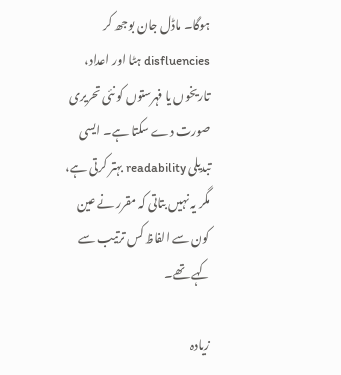ہوگا۔ ماڈل جان بوجھ کر disfluencies ہٹا اور اعداد، تاریخوں یا فہرستوں کو نئی تحریری صورت دے سکتا ہے۔ ایسی تبدیلی readability بہتر کرتی ہے، مگر یہ نہیں بتاتی کہ مقرر نے عین کون سے الفاظ کس ترتیب سے کہے تھے۔

زیادہ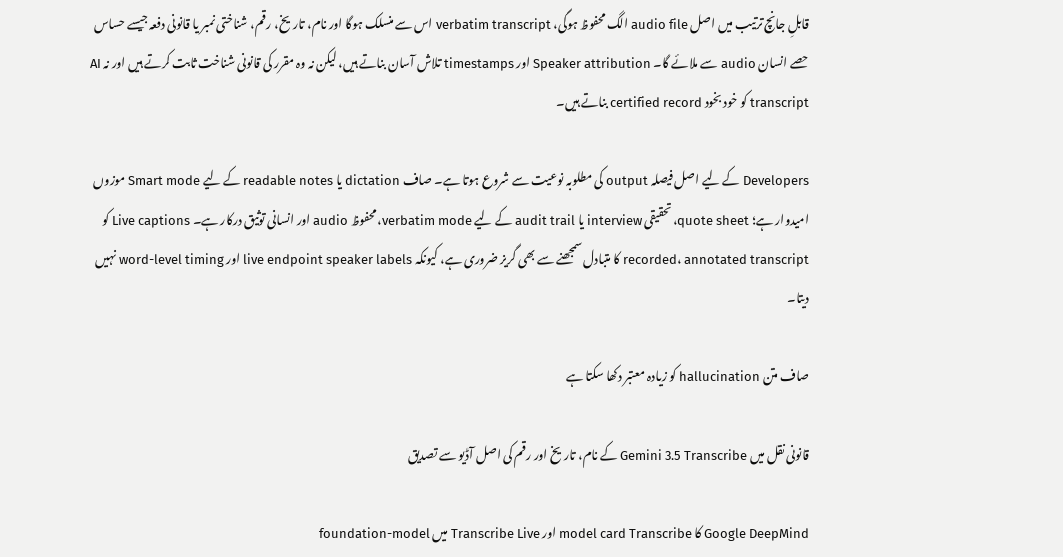قابلِ جانچ ترتیب میں اصل audio file الگ محفوظ ہوگی، verbatim transcript اس سے منسلک ہوگا اور نام، تاریخ، رقم، شناختی نمبر یا قانونی دفعہ جیسے حساس حصے انسان audio سے ملائے گا۔ Speaker attribution اور timestamps تلاش آسان بناتے ہیں، لیکن نہ وہ مقرر کی قانونی شناخت ثابت کرتے ہیں اور نہ AI transcript کو خود بخود certified record بناتے ہیں۔

Developers کے لیے اصل فیصلہ output کی مطلوبہ نوعیت سے شروع ہوتا ہے۔ صاف dictation یا readable notes کے لیے Smart mode موزوں امیدوار ہے؛ quote sheet، تحقیقی interview یا audit trail کے لیے verbatim mode، محفوظ audio اور انسانی توثیق درکار ہے۔ Live captions کو recorded، annotated transcript کا متبادل سمجھنے سے بھی گریز ضروری ہے، کیونکہ live endpoint speaker labels اور word-level timing نہیں دیتا۔

صاف متن hallucination کو زیادہ معتبر دکھا سکتا ہے

قانونی نقل میں Gemini 3.5 Transcribe کے نام، تاریخ اور رقم کی اصل آڈیو سے تصدیق

Google DeepMind کا model card Transcribe اور Transcribe Live میں foundation-model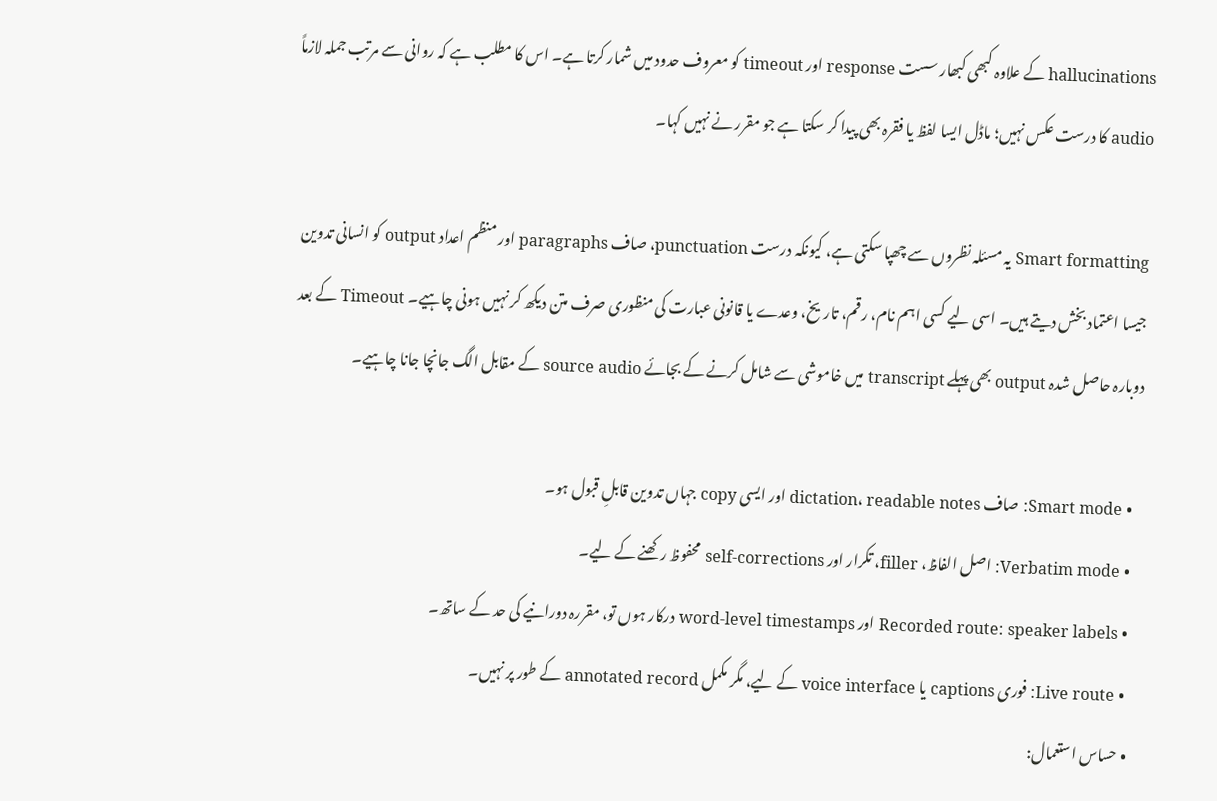hallucinations کے علاوہ کبھی کبھار سست response اور timeout کو معروف حدود میں شمار کرتا ہے۔ اس کا مطلب ہے کہ روانی سے مرتب جملہ لازماً audio کا درست عکس نہیں؛ ماڈل ایسا لفظ یا فقرہ بھی پیدا کر سکتا ہے جو مقرر نے نہیں کہا۔

Smart formatting یہ مسئلہ نظروں سے چھپا سکتی ہے، کیونکہ درست punctuation، صاف paragraphs اور منظم اعداد output کو انسانی تدوین جیسا اعتماد بخش دیتے ہیں۔ اسی لیے کسی اہم نام، رقم، تاریخ، وعدے یا قانونی عبارت کی منظوری صرف متن دیکھ کر نہیں ہونی چاہیے۔ Timeout کے بعد دوبارہ حاصل شدہ output بھی پہلے transcript میں خاموشی سے شامل کرنے کے بجائے source audio کے مقابل الگ جانچا جانا چاہیے۔

  • Smart mode: صاف dictation، readable notes اور ایسی copy جہاں تدوین قابلِ قبول ہو۔
  • Verbatim mode: اصل الفاظ، filler، تکرار اور self-corrections محفوظ رکھنے کے لیے۔
  • Recorded route: speaker labels اور word-level timestamps درکار ہوں تو، مقررہ دورانیے کی حد کے ساتھ۔
  • Live route: فوری captions یا voice interface کے لیے، مگر مکمل annotated record کے طور پر نہیں۔
  • حساس استعمال: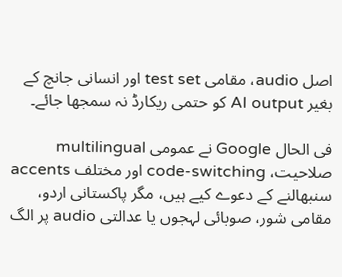اصل audio، مقامی test set اور انسانی جانچ کے بغیر AI output کو حتمی ریکارڈ نہ سمجھا جائے۔

فی الحال Google نے عمومی multilingual صلاحیت، code-switching اور مختلف accents سنبھالنے کے دعوے کیے ہیں، مگر پاکستانی اردو، مقامی شور، صوبائی لہجوں یا عدالتی audio پر الگ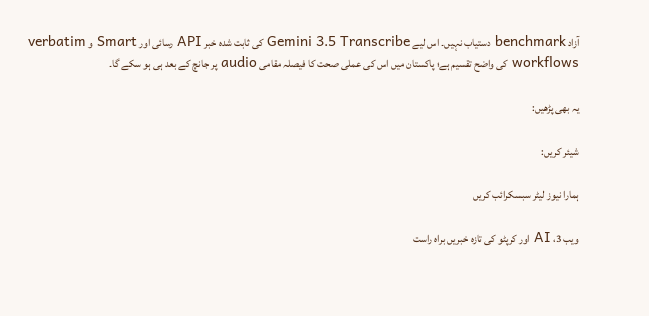آزاد benchmark دستیاب نہیں۔ اس لیے Gemini 3.5 Transcribe کی ثابت شدہ خبر API رسائی اور Smart و verbatim workflows کی واضح تقسیم ہے؛ پاکستان میں اس کی عملی صحت کا فیصلہ مقامی audio پر جانچ کے بعد ہی ہو سکے گا۔

یہ بھی پڑھیں:

شیئر کریں:

ہمارا نیوز لیٹر سبسکرائب کریں

ویب 3، AI اور کرپٹو کی تازہ خبریں براہ راست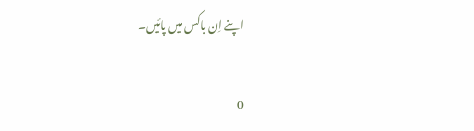اپنے اِن باکس میں پائیں۔

0